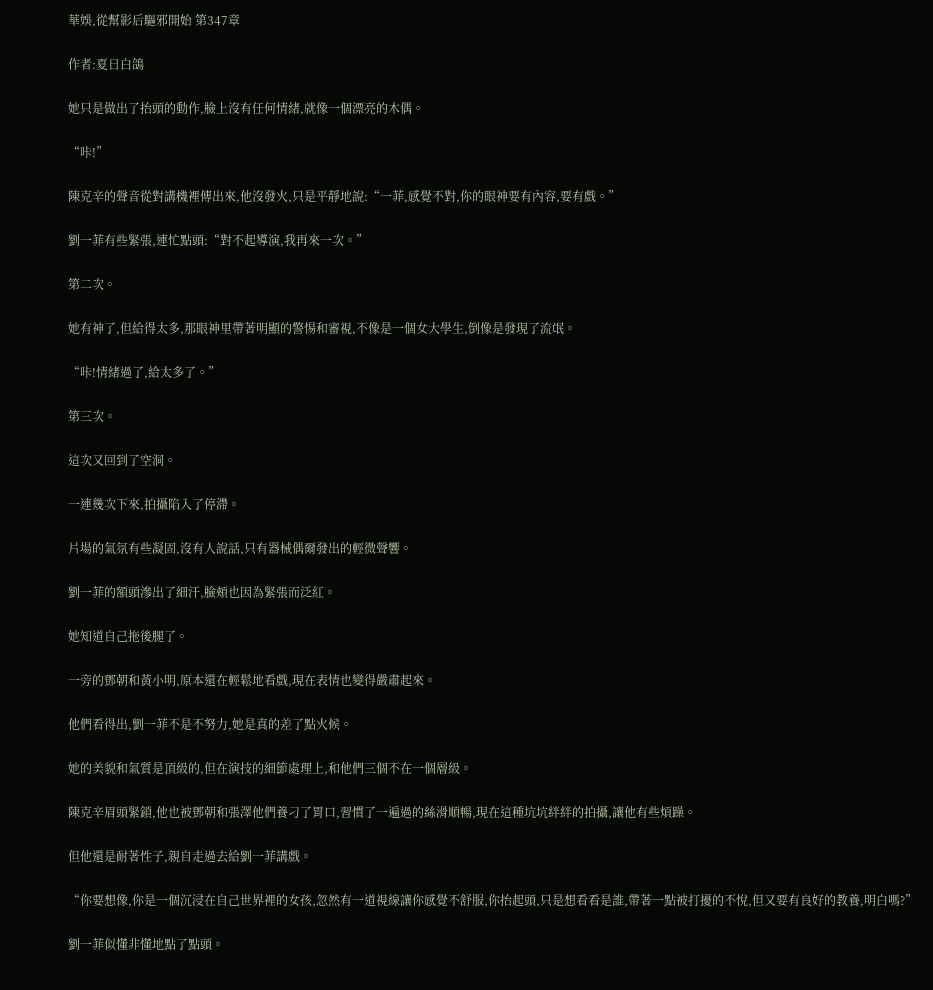華娛,從幫影后驅邪開始 第347章

作者:夏日白鴿

她只是做出了抬頭的動作,臉上沒有任何情緒,就像一個漂亮的木偶。

“咔!”

陳克辛的聲音從對講機裡傳出來,他沒發火,只是平靜地說:“一菲,感覺不對,你的眼神要有內容,要有戲。”

劉一菲有些緊張,連忙點頭:“對不起導演,我再來一次。”

第二次。

她有神了,但給得太多,那眼神里帶著明顯的警惕和審視,不像是一個女大學生,倒像是發現了流氓。

“咔!情緒過了,給太多了。”

第三次。

這次又回到了空洞。

一連幾次下來,拍攝陷入了停滯。

片場的氣氛有些凝固,沒有人說話,只有器械偶爾發出的輕微聲響。

劉一菲的額頭滲出了細汗,臉頰也因為緊張而泛紅。

她知道自己拖後腿了。

一旁的鄧朝和黃小明,原本還在輕鬆地看戲,現在表情也變得嚴肅起來。

他們看得出,劉一菲不是不努力,她是真的差了點火候。

她的美貌和氣質是頂級的,但在演技的細節處理上,和他們三個不在一個層級。

陳克辛眉頭緊鎖,他也被鄧朝和張澤他們養刁了胃口,習慣了一遍過的絲滑順暢,現在這種坑坑絆絆的拍攝,讓他有些煩躁。

但他還是耐著性子,親自走過去給劉一菲講戲。

“你要想像,你是一個沉浸在自己世界裡的女孩,忽然有一道視線讓你感覺不舒服,你抬起頭,只是想看看是誰,帶著一點被打擾的不悅,但又要有良好的教養,明白嗎?”

劉一菲似懂非懂地點了點頭。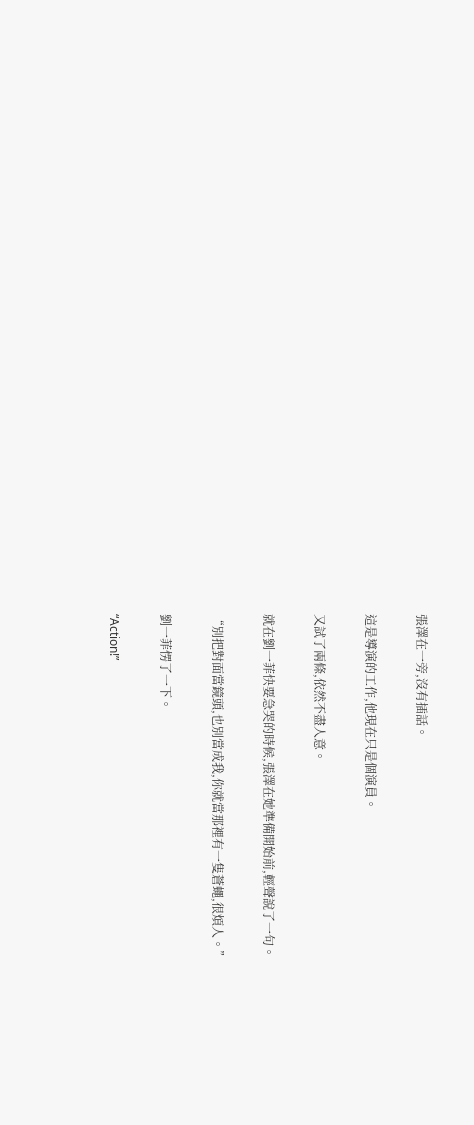張澤在一旁,沒有插話。

這是導演的工作,他現在只是個演員。

又試了兩條,依然不盡人意。

就在劉一菲快要急哭的時候,張澤在她準備開始前,輕聲說了一句。

“別把對面當鏡頭,也別當成我,你就當那裡有一隻蒼蠅,很煩人。”

劉一菲愣了一下。

“Action!”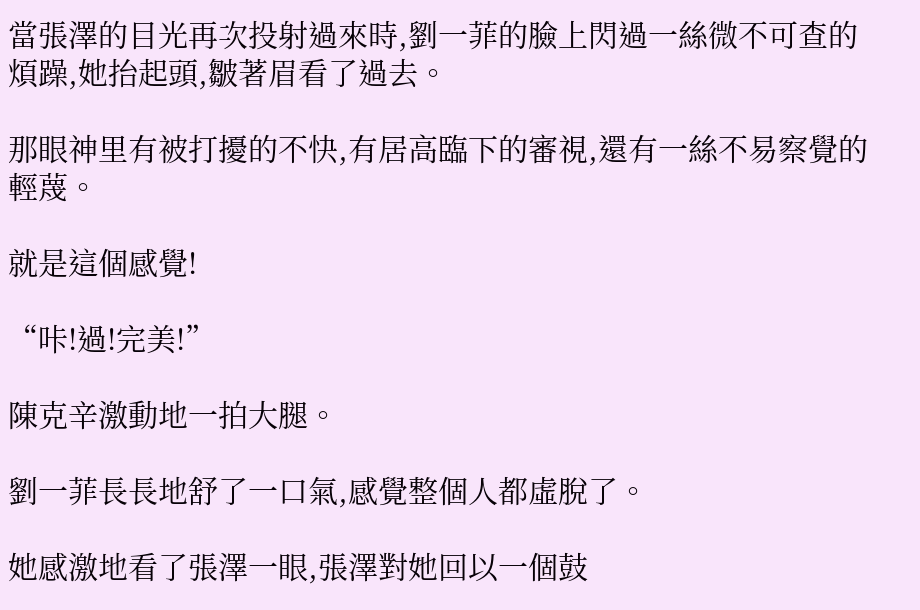當張澤的目光再次投射過來時,劉一菲的臉上閃過一絲微不可查的煩躁,她抬起頭,皺著眉看了過去。

那眼神里有被打擾的不快,有居高臨下的審視,還有一絲不易察覺的輕蔑。

就是這個感覺!

“咔!過!完美!”

陳克辛激動地一拍大腿。

劉一菲長長地舒了一口氣,感覺整個人都虛脫了。

她感激地看了張澤一眼,張澤對她回以一個鼓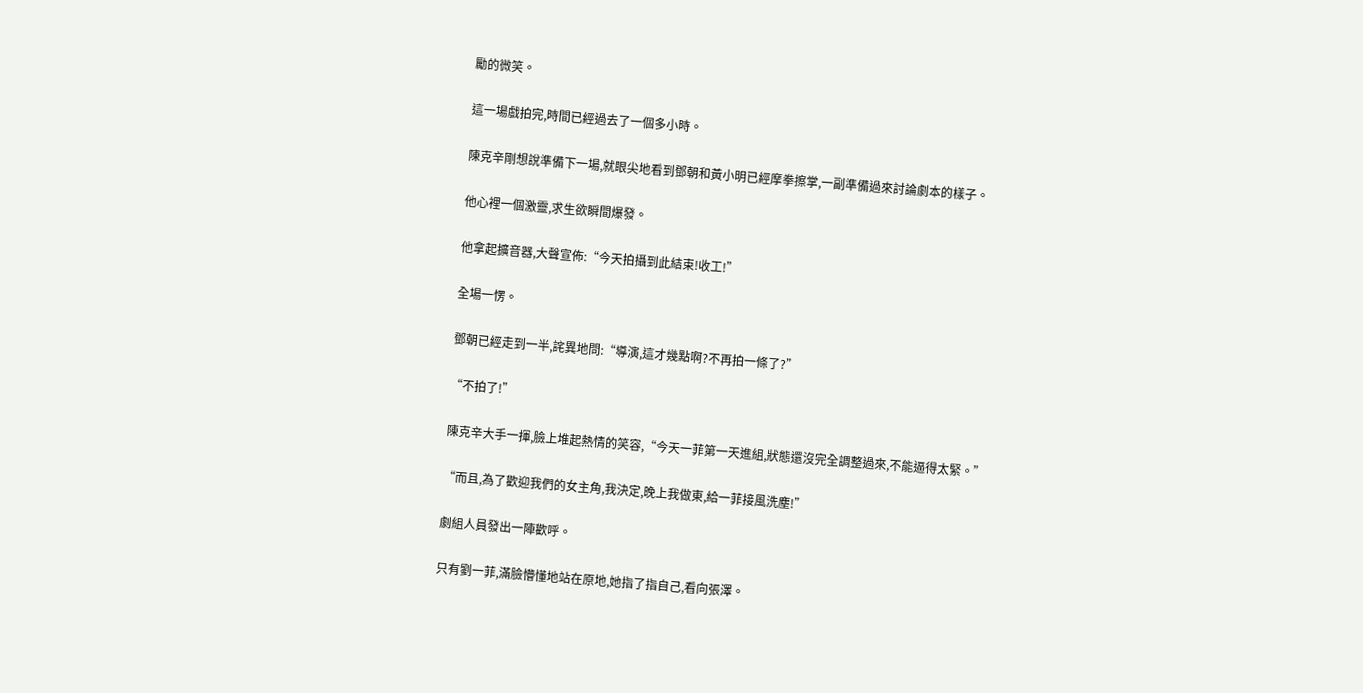勵的微笑。

這一場戲拍完,時間已經過去了一個多小時。

陳克辛剛想說準備下一場,就眼尖地看到鄧朝和黃小明已經摩拳擦掌,一副準備過來討論劇本的樣子。

他心裡一個激靈,求生欲瞬間爆發。

他拿起擴音器,大聲宣佈:“今天拍攝到此結束!收工!”

全場一愣。

鄧朝已經走到一半,詫異地問:“導演,這才幾點啊?不再拍一條了?”

“不拍了!”

陳克辛大手一揮,臉上堆起熱情的笑容,“今天一菲第一天進組,狀態還沒完全調整過來,不能逼得太緊。”

“而且,為了歡迎我們的女主角,我決定,晚上我做東,給一菲接風洗塵!”

劇組人員發出一陣歡呼。

只有劉一菲,滿臉懵懂地站在原地,她指了指自己,看向張澤。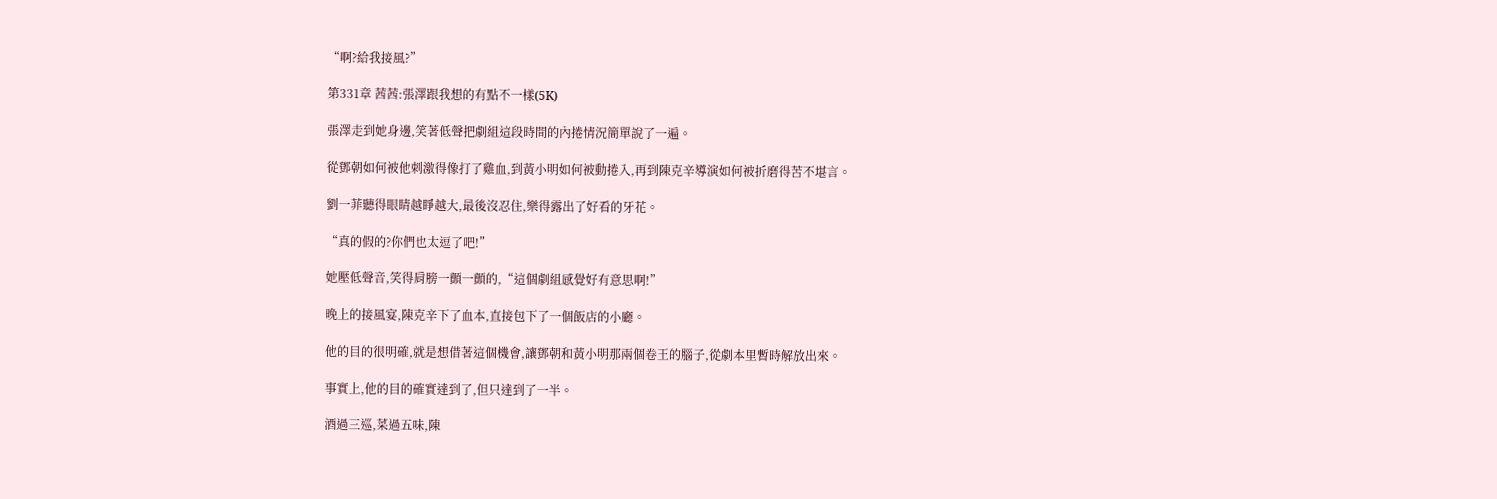“啊?給我接風?”

第331章 茜茜:張澤跟我想的有點不一樣(5K)

張澤走到她身邊,笑著低聲把劇組這段時間的內捲情況簡單說了一遍。

從鄧朝如何被他刺激得像打了雞血,到黃小明如何被動捲入,再到陳克辛導演如何被折磨得苦不堪言。

劉一菲聽得眼睛越睜越大,最後沒忍住,樂得露出了好看的牙花。

“真的假的?你們也太逗了吧!”

她壓低聲音,笑得肩膀一顫一顫的,“這個劇組感覺好有意思啊!”

晚上的接風宴,陳克辛下了血本,直接包下了一個飯店的小廳。

他的目的很明確,就是想借著這個機會,讓鄧朝和黃小明那兩個卷王的腦子,從劇本里暫時解放出來。

事實上,他的目的確實達到了,但只達到了一半。

酒過三巡,菜過五味,陳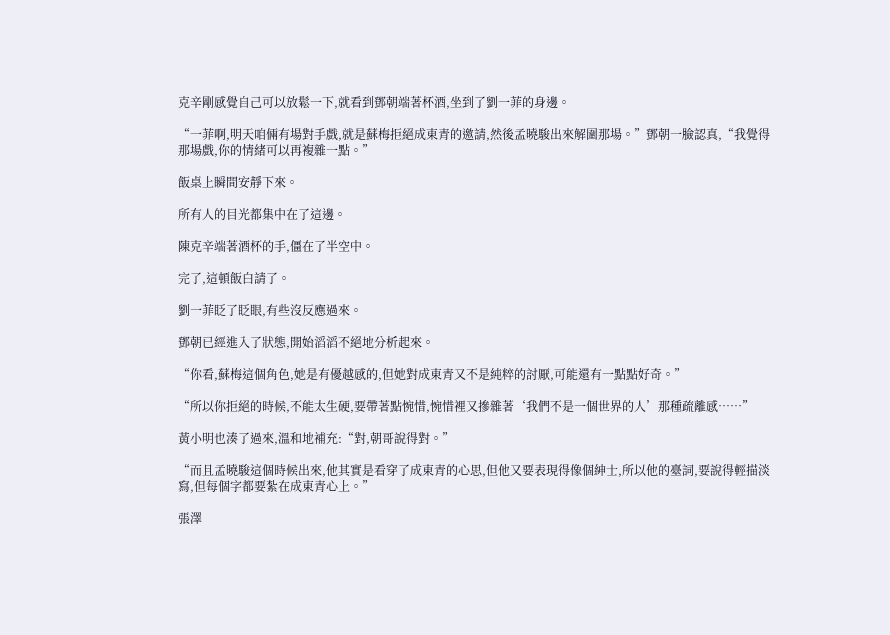克辛剛感覺自己可以放鬆一下,就看到鄧朝端著杯酒,坐到了劉一菲的身邊。

“一菲啊,明天咱倆有場對手戲,就是蘇梅拒絕成東青的邀請,然後孟曉駿出來解圍那場。”鄧朝一臉認真,“我覺得那場戲,你的情緒可以再複雜一點。”

飯桌上瞬間安靜下來。

所有人的目光都集中在了這邊。

陳克辛端著酒杯的手,僵在了半空中。

完了,這頓飯白請了。

劉一菲眨了眨眼,有些沒反應過來。

鄧朝已經進入了狀態,開始滔滔不絕地分析起來。

“你看,蘇梅這個角色,她是有優越感的,但她對成東青又不是純粹的討厭,可能還有一點點好奇。”

“所以你拒絕的時候,不能太生硬,要帶著點惋惜,惋惜裡又摻雜著‘我們不是一個世界的人’那種疏離感……”

黃小明也湊了過來,溫和地補充:“對,朝哥說得對。”

“而且孟曉駿這個時候出來,他其實是看穿了成東青的心思,但他又要表現得像個紳士,所以他的臺詞,要說得輕描淡寫,但每個字都要紮在成東青心上。”

張澤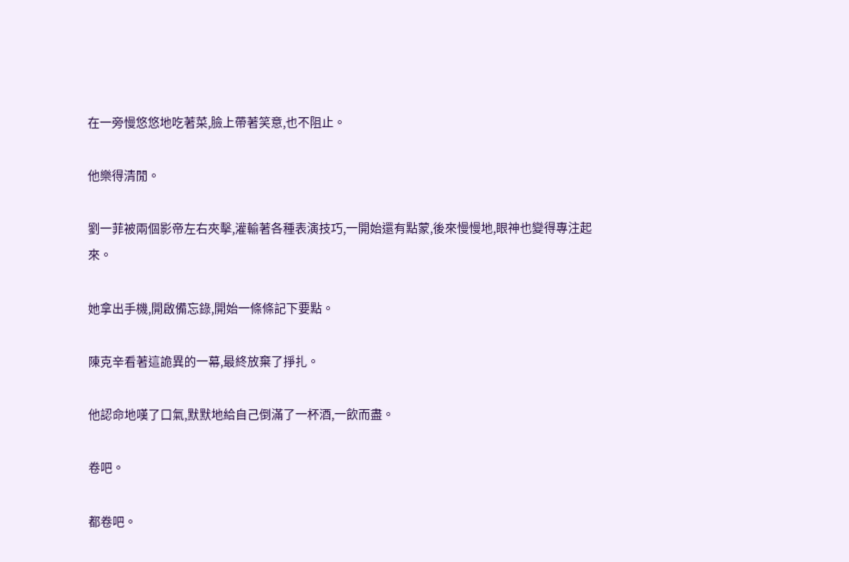在一旁慢悠悠地吃著菜,臉上帶著笑意,也不阻止。

他樂得清閒。

劉一菲被兩個影帝左右夾擊,灌輸著各種表演技巧,一開始還有點蒙,後來慢慢地,眼神也變得專注起來。

她拿出手機,開啟備忘錄,開始一條條記下要點。

陳克辛看著這詭異的一幕,最終放棄了掙扎。

他認命地嘆了口氣,默默地給自己倒滿了一杯酒,一飲而盡。

卷吧。

都卷吧。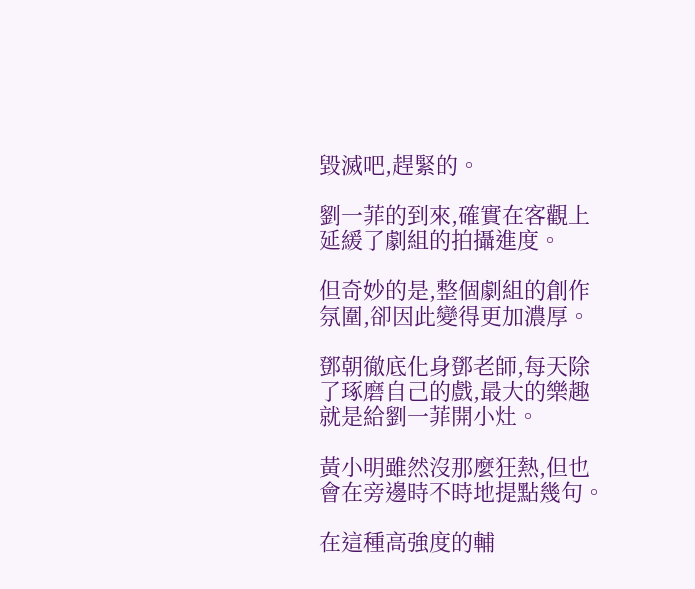毀滅吧,趕緊的。

劉一菲的到來,確實在客觀上延緩了劇組的拍攝進度。

但奇妙的是,整個劇組的創作氛圍,卻因此變得更加濃厚。

鄧朝徹底化身鄧老師,每天除了琢磨自己的戲,最大的樂趣就是給劉一菲開小灶。

黃小明雖然沒那麼狂熱,但也會在旁邊時不時地提點幾句。

在這種高強度的輔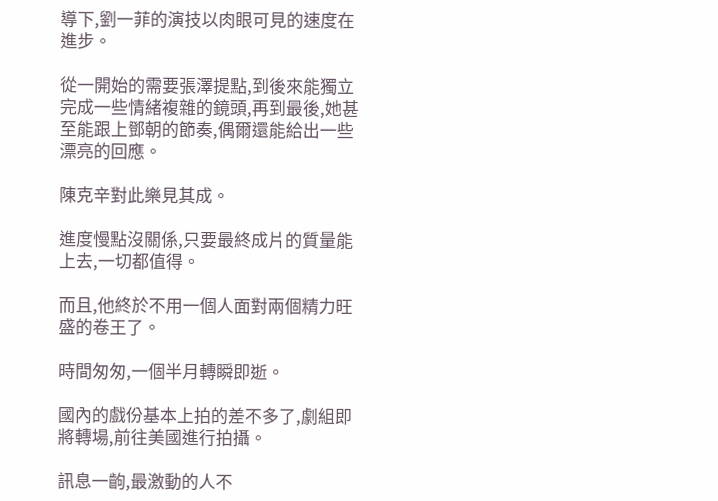導下,劉一菲的演技以肉眼可見的速度在進步。

從一開始的需要張澤提點,到後來能獨立完成一些情緒複雜的鏡頭,再到最後,她甚至能跟上鄧朝的節奏,偶爾還能給出一些漂亮的回應。

陳克辛對此樂見其成。

進度慢點沒關係,只要最終成片的質量能上去,一切都值得。

而且,他終於不用一個人面對兩個精力旺盛的卷王了。

時間匆匆,一個半月轉瞬即逝。

國內的戲份基本上拍的差不多了,劇組即將轉場,前往美國進行拍攝。

訊息一齣,最激動的人不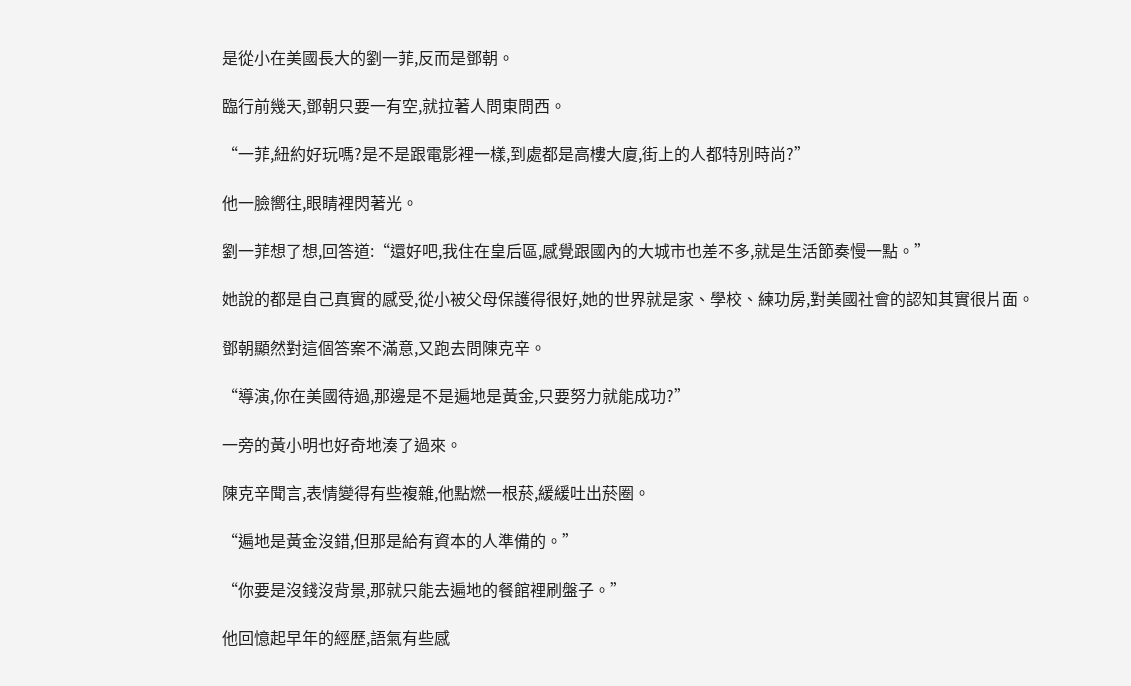是從小在美國長大的劉一菲,反而是鄧朝。

臨行前幾天,鄧朝只要一有空,就拉著人問東問西。

“一菲,紐約好玩嗎?是不是跟電影裡一樣,到處都是高樓大廈,街上的人都特別時尚?”

他一臉嚮往,眼睛裡閃著光。

劉一菲想了想,回答道:“還好吧,我住在皇后區,感覺跟國內的大城市也差不多,就是生活節奏慢一點。”

她說的都是自己真實的感受,從小被父母保護得很好,她的世界就是家、學校、練功房,對美國社會的認知其實很片面。

鄧朝顯然對這個答案不滿意,又跑去問陳克辛。

“導演,你在美國待過,那邊是不是遍地是黃金,只要努力就能成功?”

一旁的黃小明也好奇地湊了過來。

陳克辛聞言,表情變得有些複雜,他點燃一根菸,緩緩吐出菸圈。

“遍地是黃金沒錯,但那是給有資本的人準備的。”

“你要是沒錢沒背景,那就只能去遍地的餐館裡刷盤子。”

他回憶起早年的經歷,語氣有些感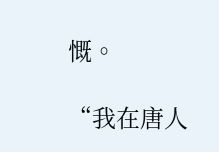慨。

“我在唐人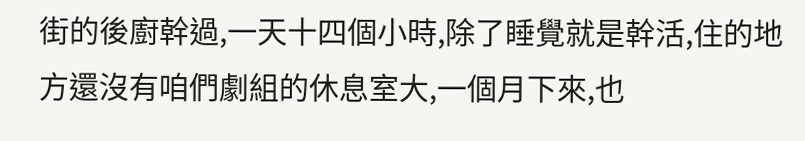街的後廚幹過,一天十四個小時,除了睡覺就是幹活,住的地方還沒有咱們劇組的休息室大,一個月下來,也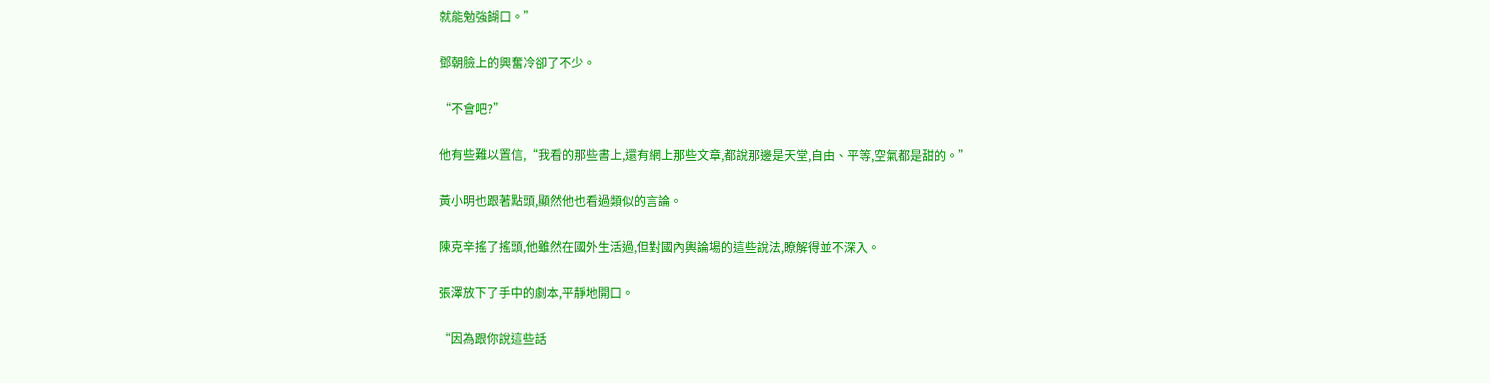就能勉強餬口。”

鄧朝臉上的興奮冷卻了不少。

“不會吧?”

他有些難以置信,“我看的那些書上,還有網上那些文章,都說那邊是天堂,自由、平等,空氣都是甜的。”

黃小明也跟著點頭,顯然他也看過類似的言論。

陳克辛搖了搖頭,他雖然在國外生活過,但對國內輿論場的這些說法,瞭解得並不深入。

張澤放下了手中的劇本,平靜地開口。

“因為跟你說這些話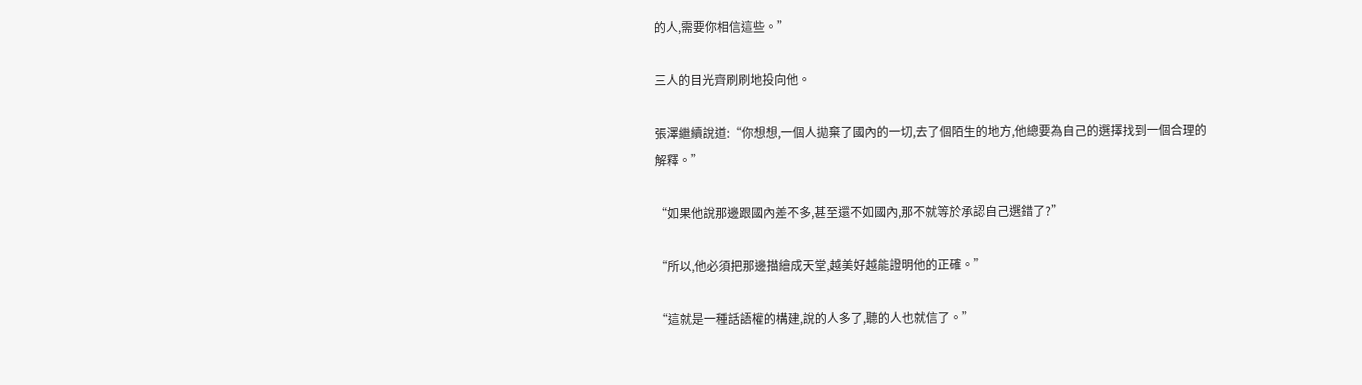的人,需要你相信這些。”

三人的目光齊刷刷地投向他。

張澤繼續說道:“你想想,一個人拋棄了國內的一切,去了個陌生的地方,他總要為自己的選擇找到一個合理的解釋。”

“如果他說那邊跟國內差不多,甚至還不如國內,那不就等於承認自己選錯了?”

“所以,他必須把那邊描繪成天堂,越美好越能證明他的正確。”

“這就是一種話語權的構建,說的人多了,聽的人也就信了。”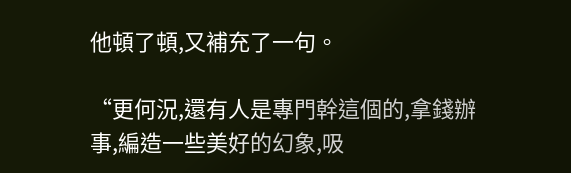他頓了頓,又補充了一句。

“更何況,還有人是專門幹這個的,拿錢辦事,編造一些美好的幻象,吸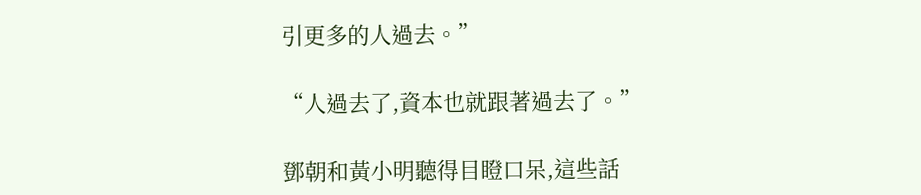引更多的人過去。”

“人過去了,資本也就跟著過去了。”

鄧朝和黃小明聽得目瞪口呆,這些話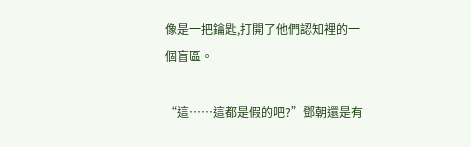像是一把鑰匙,打開了他們認知裡的一個盲區。

“這……這都是假的吧?”鄧朝還是有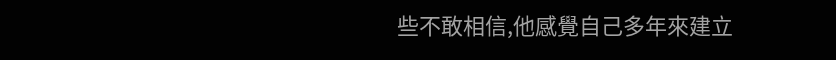些不敢相信,他感覺自己多年來建立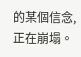的某個信念,正在崩塌。